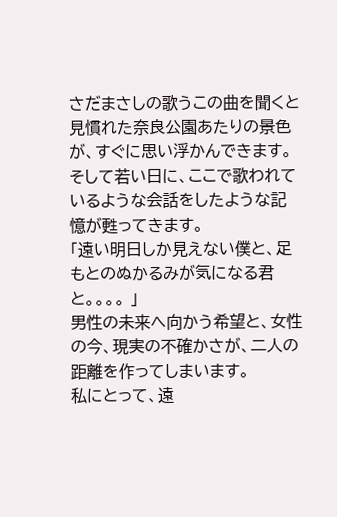さだまさしの歌うこの曲を聞くと見慣れた奈良公園あたりの景色が、すぐに思い浮かんできます。
そして若い日に、ここで歌われているような会話をしたような記憶が甦ってきます。
「遠い明日しか見えない僕と、足もとのぬかるみが気になる君と。。。。 」
男性の未来へ向かう希望と、女性の今、現実の不確かさが、二人の距離を作ってしまいます。
私にとって、遠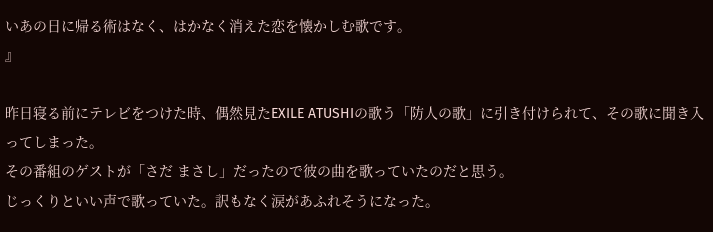いあの日に帰る術はなく、はかなく消えた恋を懐かしむ歌です。
』

昨日寝る前にテレビをつけた時、偶然見たEXILE ATUSHIの歌う「防人の歌」に引き付けられて、その歌に聞き入ってしまった。
その番組のゲストが「さだ まさし」だったので彼の曲を歌っていたのだと思う。
じっくりといい声で歌っていた。訳もなく涙があふれそうになった。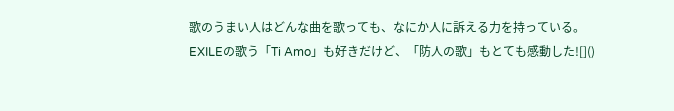歌のうまい人はどんな曲を歌っても、なにか人に訴える力を持っている。
EXILEの歌う「Ti Amo」も好きだけど、「防人の歌」もとても感動した![]()